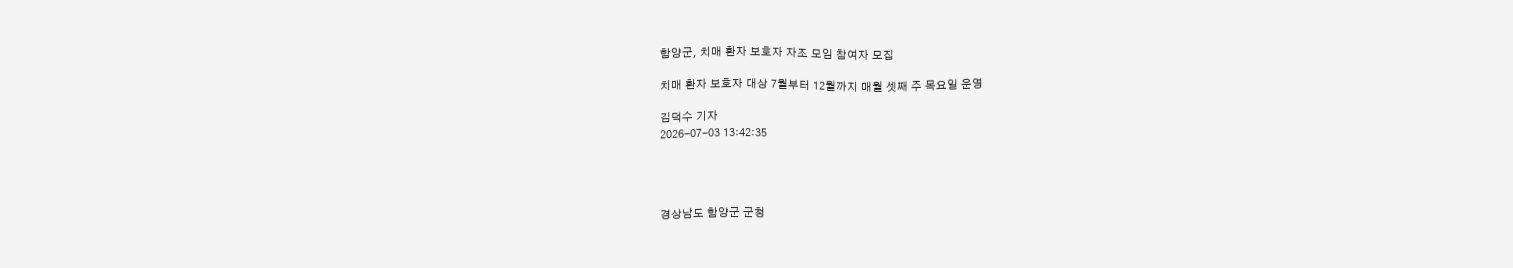함양군, 치매 환자 보호자 자조 모임 참여자 모집

치매 환자 보호자 대상 7월부터 12월까지 매월 셋째 주 목요일 운영

김덕수 기자
2026-07-03 13:42:35




경상남도 함양군 군청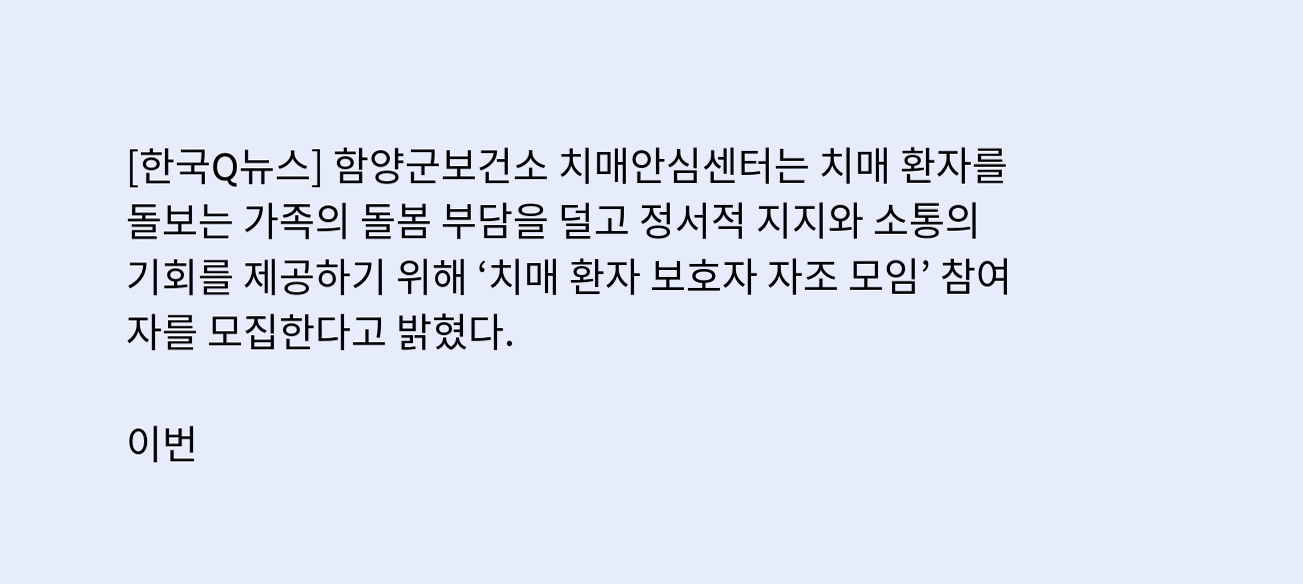[한국Q뉴스] 함양군보건소 치매안심센터는 치매 환자를 돌보는 가족의 돌봄 부담을 덜고 정서적 지지와 소통의 기회를 제공하기 위해 ‘치매 환자 보호자 자조 모임’ 참여자를 모집한다고 밝혔다.

이번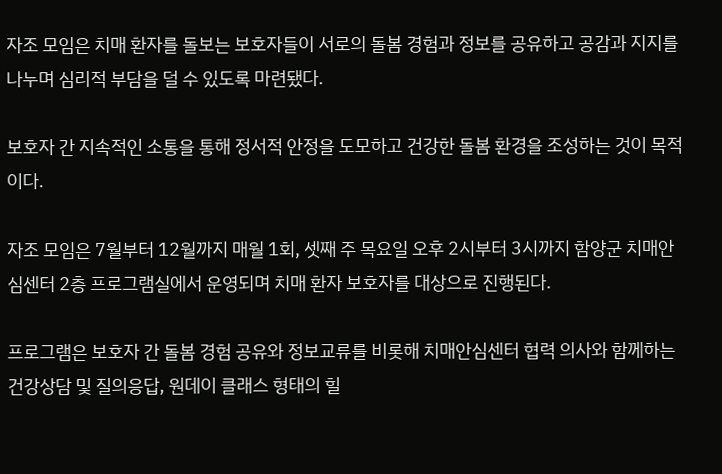자조 모임은 치매 환자를 돌보는 보호자들이 서로의 돌봄 경험과 정보를 공유하고 공감과 지지를 나누며 심리적 부담을 덜 수 있도록 마련됐다.

보호자 간 지속적인 소통을 통해 정서적 안정을 도모하고 건강한 돌봄 환경을 조성하는 것이 목적이다.

자조 모임은 7월부터 12월까지 매월 1회, 셋째 주 목요일 오후 2시부터 3시까지 함양군 치매안심센터 2층 프로그램실에서 운영되며 치매 환자 보호자를 대상으로 진행된다.

프로그램은 보호자 간 돌봄 경험 공유와 정보교류를 비롯해 치매안심센터 협력 의사와 함께하는 건강상담 및 질의응답, 원데이 클래스 형태의 힐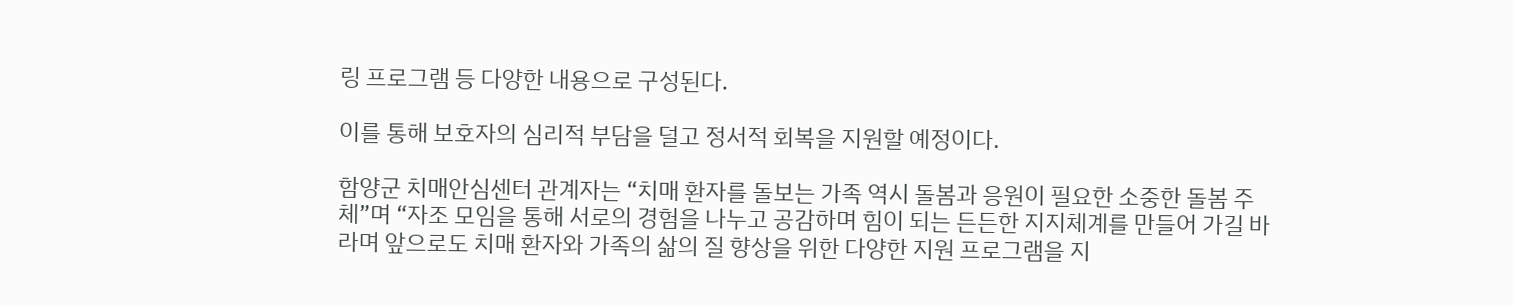링 프로그램 등 다양한 내용으로 구성된다.

이를 통해 보호자의 심리적 부담을 덜고 정서적 회복을 지원할 예정이다.

함양군 치매안심센터 관계자는 “치매 환자를 돌보는 가족 역시 돌봄과 응원이 필요한 소중한 돌봄 주체”며 “자조 모임을 통해 서로의 경험을 나누고 공감하며 힘이 되는 든든한 지지체계를 만들어 가길 바라며 앞으로도 치매 환자와 가족의 삶의 질 향상을 위한 다양한 지원 프로그램을 지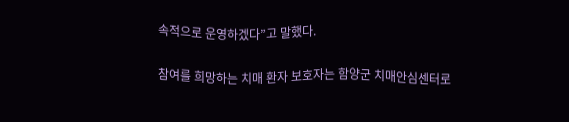속적으로 운영하겠다”고 말했다.

참여를 희망하는 치매 환자 보호자는 함양군 치매안심센터로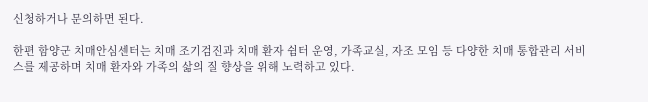신청하거나 문의하면 된다.

한편 함양군 치매안심센터는 치매 조기검진과 치매 환자 쉼터 운영, 가족교실, 자조 모임 등 다양한 치매 통합관리 서비스를 제공하며 치매 환자와 가족의 삶의 질 향상을 위해 노력하고 있다.